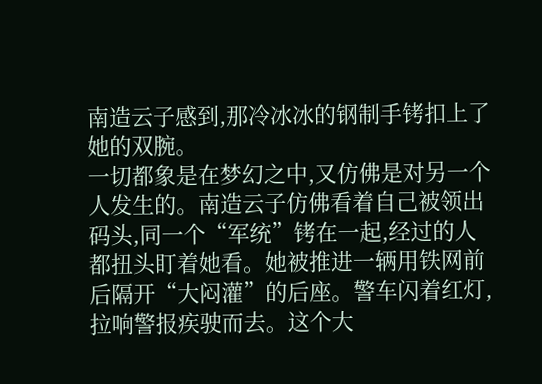南造云子感到,那冷冰冰的钢制手铐扣上了她的双腕。
一切都象是在梦幻之中,又仿佛是对另一个人发生的。南造云子仿佛看着自己被领出码头,同一个“军统”铐在一起,经过的人都扭头盯着她看。她被推进一辆用铁网前后隔开“大闷灌”的后座。警车闪着红灯,拉响警报疾驶而去。这个大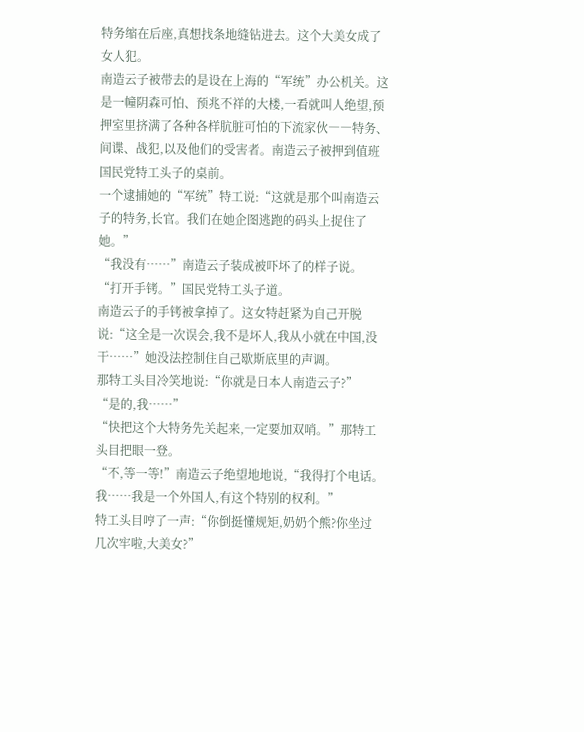特务缩在后座,真想找条地缝钻进去。这个大美女成了女人犯。
南造云子被带去的是设在上海的“军统”办公机关。这是一幢阴森可怕、预兆不祥的大楼,一看就叫人绝望,预押室里挤满了各种各样肮脏可怕的下流家伙――特务、间谍、战犯,以及他们的受害者。南造云子被押到值班国民党特工头子的桌前。
一个逮捕她的“军统”特工说:“这就是那个叫南造云子的特务,长官。我们在她企图逃跑的码头上捉住了她。”
“我没有……”南造云子装成被吓坏了的样子说。
“打开手铐。”国民党特工头子道。
南造云子的手铐被拿掉了。这女特赶紧为自己开脱说:“这全是一次误会,我不是坏人,我从小就在中国,没干……”她没法控制住自己歇斯底里的声调。
那特工头目冷笑地说:“你就是日本人南造云子?”
“是的,我……”
“快把这个大特务先关起来,一定要加双哨。”那特工头目把眼一登。
“不,等一等!”南造云子绝望地地说,“我得打个电话。我……我是一个外国人,有这个特别的权利。”
特工头目哼了一声:“你倒挺懂规矩,奶奶个熊?你坐过几次牢啦,大美女?”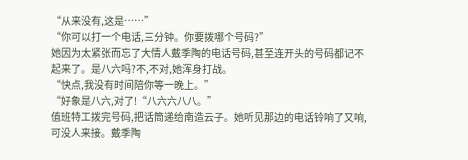“从来没有,这是……”
“你可以打一个电话,三分钟。你要拨哪个号码?”
她因为太紧张而忘了大情人戴季陶的电话号码,甚至连开头的号码都记不起来了。是八六吗?不,不对,她浑身打战。
“快点,我没有时间陪你等一晚上。”
“好象是八六,对了!“八六六八八。”
值班特工拨完号码,把话筒递给南造云子。她听见那边的电话铃响了又响,可没人来接。戴季陶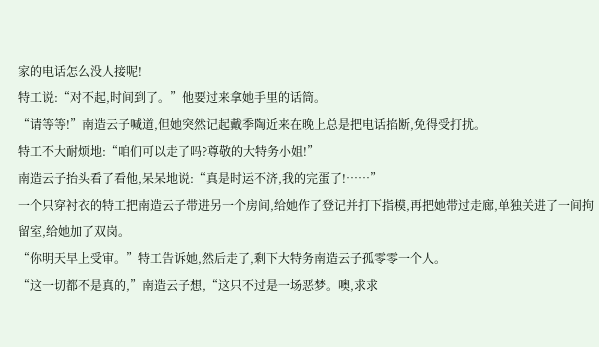家的电话怎么没人接呢!
特工说:“对不起,时间到了。”他要过来拿她手里的话筒。
“请等等!”南造云子喊道,但她突然记起戴季陶近来在晚上总是把电话掐断,免得受打扰。
特工不大耐烦地:“咱们可以走了吗?尊敬的大特务小姐!”
南造云子抬头看了看他,呆呆地说:“真是时运不济,我的完蛋了!……”
一个只穿衬衣的特工把南造云子带进另一个房间,给她作了登记并打下指模,再把她带过走廊,单独关进了一间拘留室,给她加了双岗。
“你明天早上受审。”特工告诉她,然后走了,剩下大特务南造云子孤零零一个人。
“这一切都不是真的,”南造云子想,“这只不过是一场恶梦。噢,求求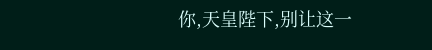你,天皇陛下,别让这一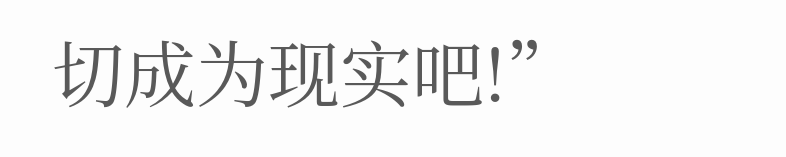切成为现实吧!”